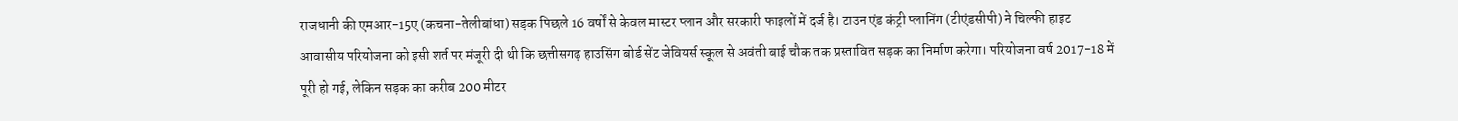राजधानी की एमआर-15ए (कचना-तेलीबांधा) सड़क पिछले 16 वर्षों से केवल मास्टर प्लान और सरकारी फाइलों में दर्ज है। टाउन एंड कंट्री प्लानिंग (टीएंडसीपी) ने चिल्फी हाइट आवासीय परियोजना को इसी शर्त पर मंजूरी दी थी कि छत्तीसगढ़ हाउसिंग बोर्ड सेंट जेवियर्स स्कूल से अवंती बाई चौक तक प्रस्तावित सड़क का निर्माण करेगा। परियोजना वर्ष 2017-18 में पूरी हो गई, लेकिन सड़क का करीब 200 मीटर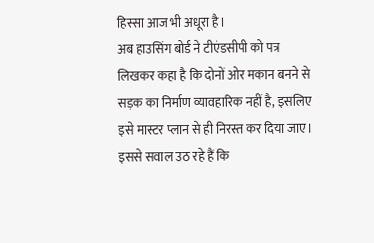हिस्सा आज भी अधूरा है।
अब हाउसिंग बोर्ड ने टीएंडसीपी को पत्र लिखकर कहा है कि दोनों ओर मकान बनने से सड़क का निर्माण व्यावहारिक नहीं है, इसलिए इसे मास्टर प्लान से ही निरस्त कर दिया जाए। इससे सवाल उठ रहे हैं कि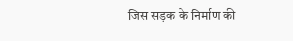जिस सड़क के निर्माण की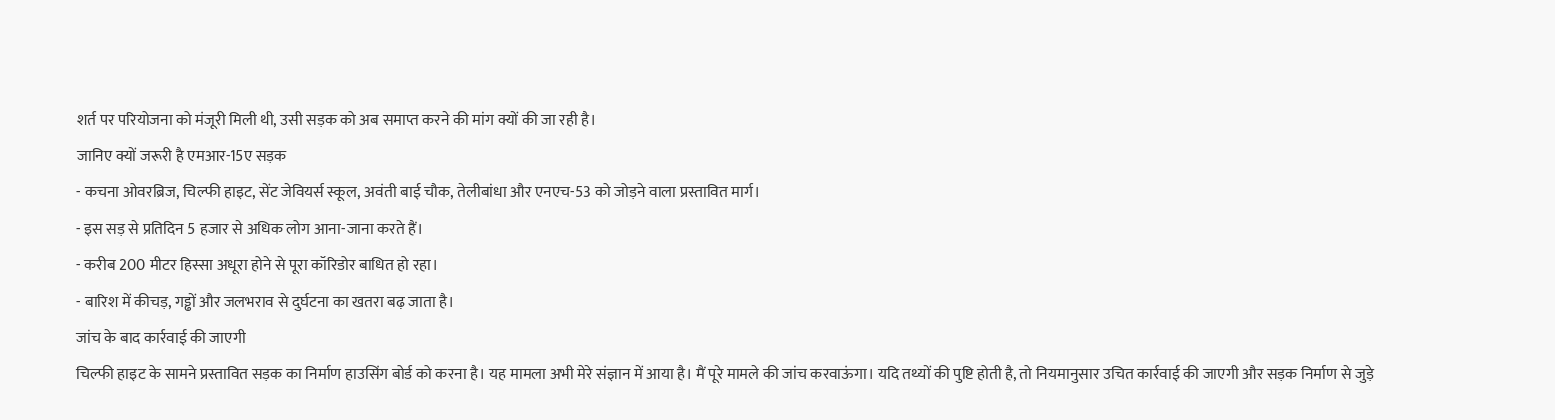शर्त पर परियोजना को मंजूरी मिली थी, उसी सड़क को अब समाप्त करने की मांग क्यों की जा रही है।
जानिए क्यों जरूरी है एमआर-15ए सड़क
- कचना ओवरब्रिज, चिल्फी हाइट, सेंट जेवियर्स स्कूल, अवंती बाई चौक, तेलीबांधा और एनएच-53 को जोड़ने वाला प्रस्तावित मार्ग।
- इस सड़ से प्रतिदिन 5 हजार से अधिक लोग आना-जाना करते हैं।
- करीब 200 मीटर हिस्सा अधूरा होने से पूरा कॉरिडोर बाधित हो रहा।
- बारिश में कीचड़, गड्ढों और जलभराव से दुर्घटना का खतरा बढ़ जाता है।
जांच के बाद कार्रवाई की जाएगी
चिल्फी हाइट के सामने प्रस्तावित सड़क का निर्माण हाउसिंग बोर्ड को करना है। यह मामला अभी मेरे संज्ञान में आया है। मैं पूरे मामले की जांच करवाऊंगा। यदि तथ्यों की पुष्टि होती है, तो नियमानुसार उचित कार्रवाई की जाएगी और सड़क निर्माण से जुड़े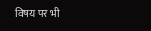विषय पर भी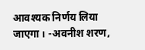आवश्यक निर्णय लिया जाएगा। -अवनीश शरण,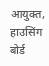आयुक्त, हाउसिंग बोर्ड